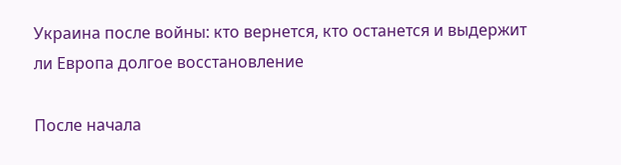Украина после войны: кто вернется, кто останется и выдержит ли Европа долгое восстановление

После начала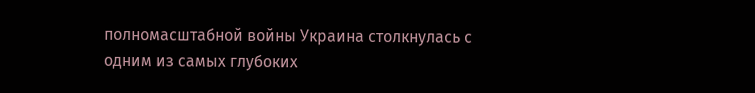полномасштабной войны Украина столкнулась с одним из самых глубоких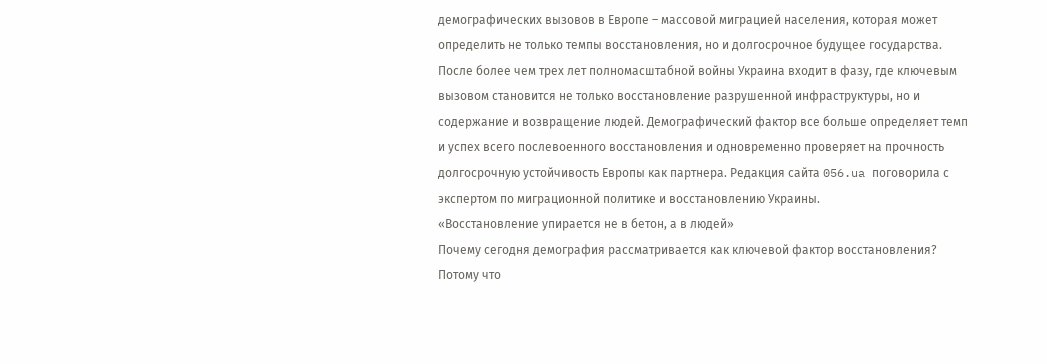демографических вызовов в Европе – массовой миграцией населения, которая может определить не только темпы восстановления, но и долгосрочное будущее государства.
После более чем трех лет полномасштабной войны Украина входит в фазу, где ключевым вызовом становится не только восстановление разрушенной инфраструктуры, но и содержание и возвращение людей. Демографический фактор все больше определяет темп и успех всего послевоенного восстановления и одновременно проверяет на прочность долгосрочную устойчивость Европы как партнера. Редакция сайта 056.ua поговорила с экспертом по миграционной политике и восстановлению Украины.
«Восстановление упирается не в бетон, а в людей»
Почему сегодня демография рассматривается как ключевой фактор восстановления?
Потому что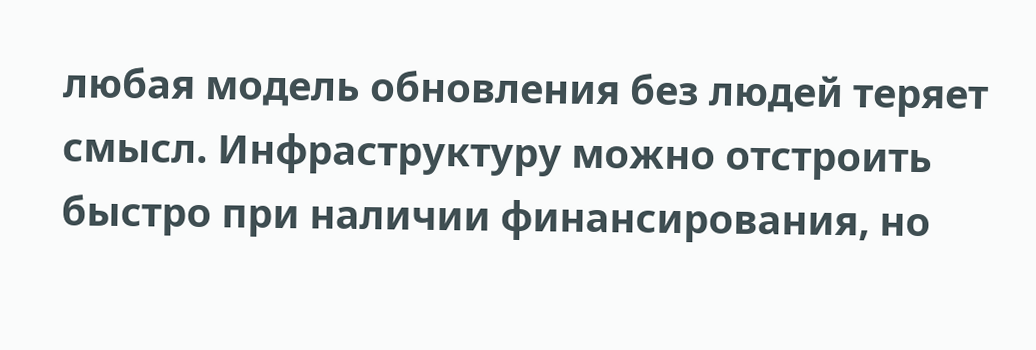любая модель обновления без людей теряет смысл. Инфраструктуру можно отстроить быстро при наличии финансирования, но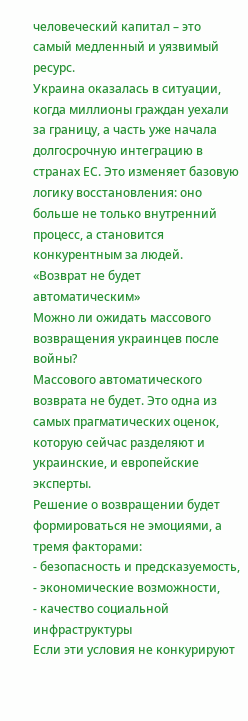человеческий капитал – это самый медленный и уязвимый ресурс.
Украина оказалась в ситуации, когда миллионы граждан уехали за границу, а часть уже начала долгосрочную интеграцию в странах ЕС. Это изменяет базовую логику восстановления: оно больше не только внутренний процесс, а становится конкурентным за людей.
«Возврат не будет автоматическим»
Можно ли ожидать массового возвращения украинцев после войны?
Массового автоматического возврата не будет. Это одна из самых прагматических оценок, которую сейчас разделяют и украинские, и европейские эксперты.
Решение о возвращении будет формироваться не эмоциями, а тремя факторами:
- безопасность и предсказуемость,
- экономические возможности,
- качество социальной инфраструктуры
Если эти условия не конкурируют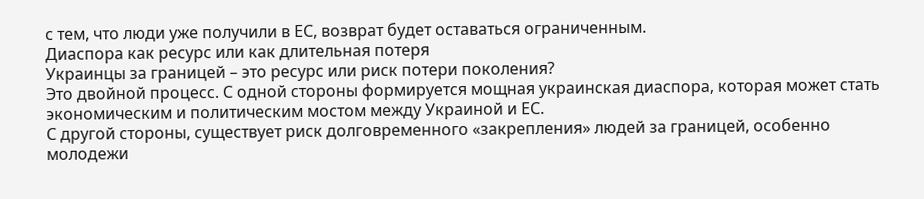с тем, что люди уже получили в ЕС, возврат будет оставаться ограниченным.
Диаспора как ресурс или как длительная потеря
Украинцы за границей – это ресурс или риск потери поколения?
Это двойной процесс. С одной стороны формируется мощная украинская диаспора, которая может стать экономическим и политическим мостом между Украиной и ЕС.
С другой стороны, существует риск долговременного «закрепления» людей за границей, особенно молодежи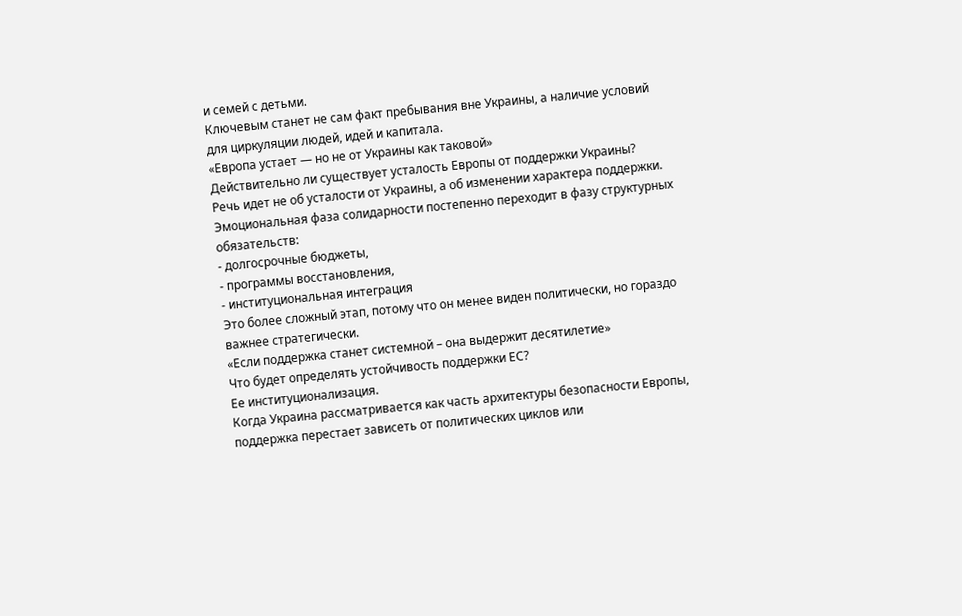и семей с детьми.
Ключевым станет не сам факт пребывания вне Украины, а наличие условий для циркуляции людей, идей и капитала.
«Европа устает — но не от Украины как таковой»
Действительно ли существует усталость Европы от поддержки Украины?
Речь идет не об усталости от Украины, а об изменении характера поддержки.
Эмоциональная фаза солидарности постепенно переходит в фазу структурных обязательств:
- долгосрочные бюджеты,
- программы восстановления,
- институциональная интеграция
Это более сложный этап, потому что он менее виден политически, но гораздо важнее стратегически.
«Если поддержка станет системной – она выдержит десятилетие»
Что будет определять устойчивость поддержки ЕС?
Ее институционализация.
Когда Украина рассматривается как часть архитектуры безопасности Европы, поддержка перестает зависеть от политических циклов или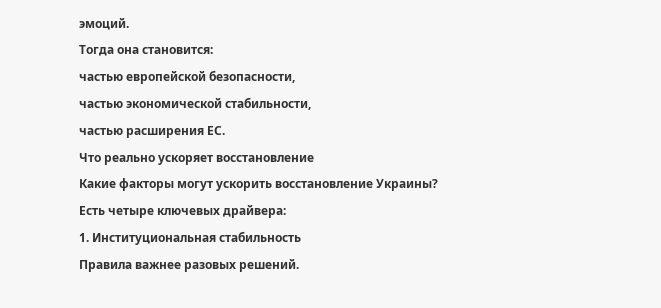эмоций.
Тогда она становится:
частью европейской безопасности,
частью экономической стабильности,
частью расширения ЕС.
Что реально ускоряет восстановление
Какие факторы могут ускорить восстановление Украины?
Есть четыре ключевых драйвера:
1. Институциональная стабильность
Правила важнее разовых решений.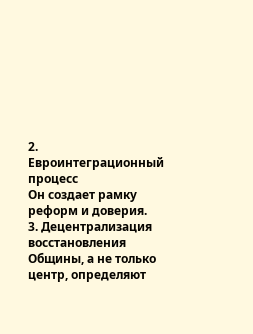2. Евроинтеграционный процесс
Он создает рамку реформ и доверия.
3. Децентрализация восстановления
Общины, а не только центр, определяют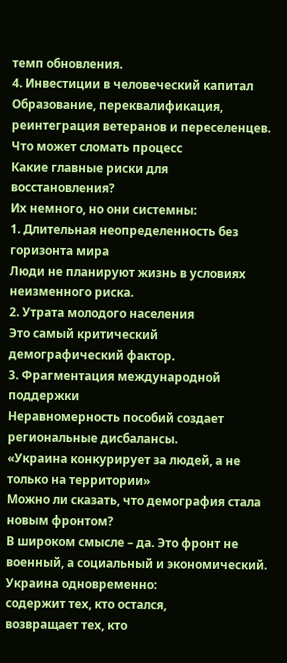темп обновления.
4. Инвестиции в человеческий капитал
Образование, переквалификация, реинтеграция ветеранов и переселенцев.
Что может сломать процесс
Какие главные риски для восстановления?
Их немного, но они системны:
1. Длительная неопределенность без горизонта мира
Люди не планируют жизнь в условиях неизменного риска.
2. Утрата молодого населения
Это самый критический демографический фактор.
3. Фрагментация международной поддержки
Неравномерность пособий создает региональные дисбалансы.
«Украина конкурирует за людей, а не только на территории»
Можно ли сказать, что демография стала новым фронтом?
В широком смысле – да. Это фронт не военный, а социальный и экономический.
Украина одновременно:
содержит тех, кто остался,
возвращает тех, кто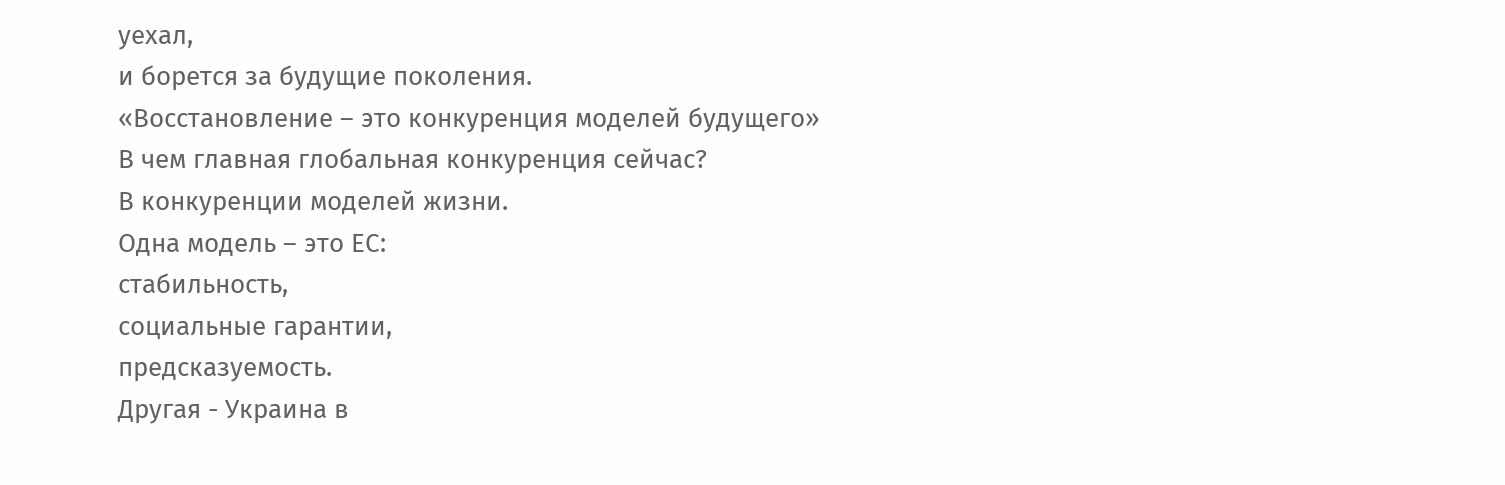уехал,
и борется за будущие поколения.
«Восстановление – это конкуренция моделей будущего»
В чем главная глобальная конкуренция сейчас?
В конкуренции моделей жизни.
Одна модель – это ЕС:
стабильность,
социальные гарантии,
предсказуемость.
Другая - Украина в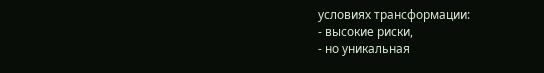условиях трансформации:
- высокие риски,
- но уникальная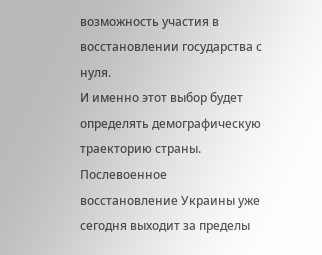возможность участия в восстановлении государства с нуля.
И именно этот выбор будет определять демографическую траекторию страны.
Послевоенное восстановление Украины уже сегодня выходит за пределы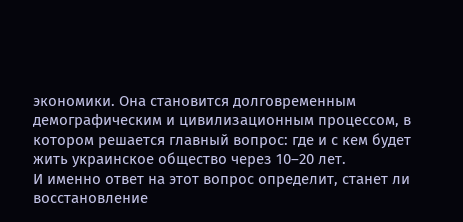экономики. Она становится долговременным демографическим и цивилизационным процессом, в котором решается главный вопрос: где и с кем будет жить украинское общество через 10–20 лет.
И именно ответ на этот вопрос определит, станет ли восстановление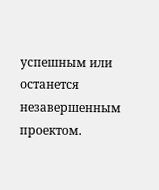успешным или останется незавершенным проектом.